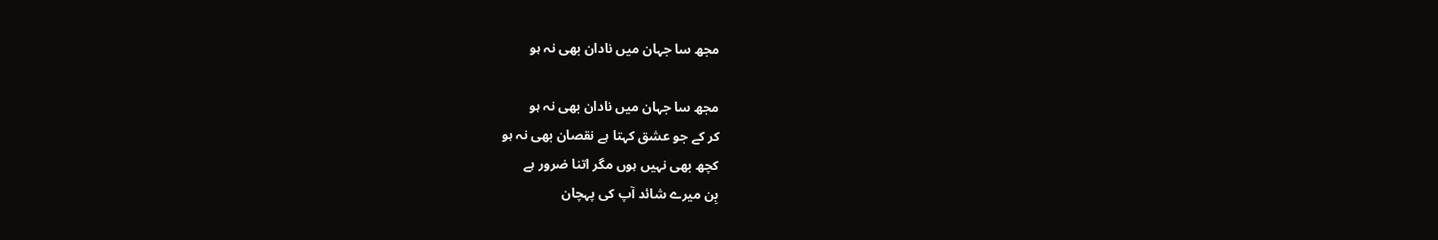مجھ سا جہان میں نادان بھی نہ ہو

مجھ سا جہان میں نادان بھی نہ ہو
کر کے جو عشق کہتا ہے نقصان بھی نہ ہو
کچھ بھی نہیں ہوں مگر اتنا ضرور ہے
بِن میرے شائد آپ کی پہچان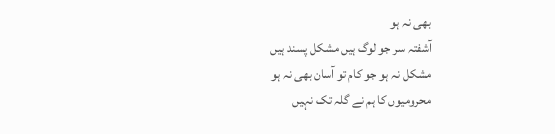بھی نہ ہو
آشفتہ سر جو لوگ ہیں مشکل پسند ہیں
مشکل نہ ہو جو کام تو آسان بھی نہ ہو
محرومیوں کا ہم نے گلہ تک نہیں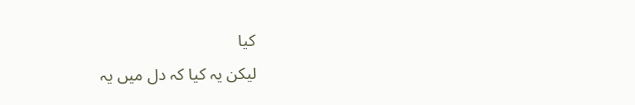کیا
لیکن یہ کیا کہ دل میں یہ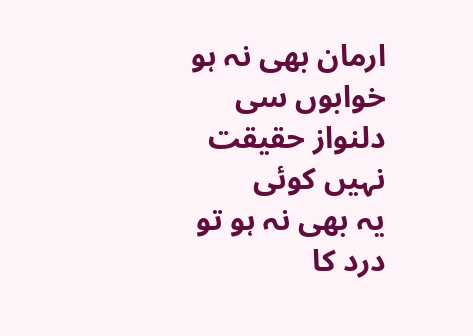ارمان بھی نہ ہو
خوابوں سی دلنواز حقیقت نہیں کوئی
یہ بھی نہ ہو تو درد کا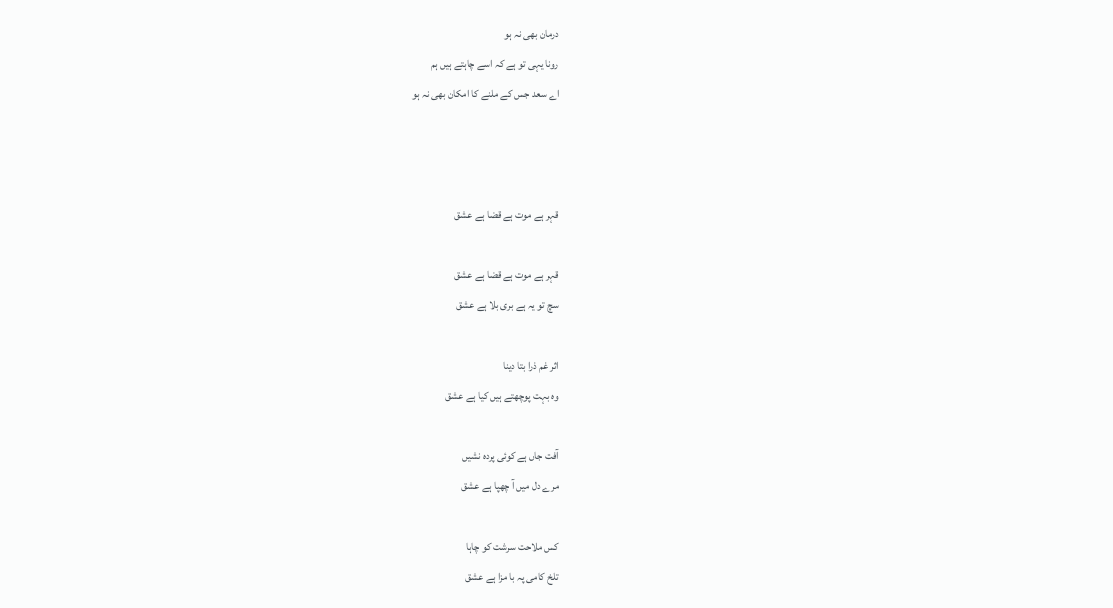درمان بھی نہ ہو
رونا یہی تو ہے کہ اسے چاہتے ہیں ہم
اے سعد جس کے ملنے کا امکان بھی نہ ہو



قہر ہے موت ہے قضا ہے عشق

قہر ہے موت ہے قضا ہے عشق
سچ تو يہ ہے بری بلا ہے عشق

اثر غم ذرا بتا دينا
وہ بہت پوچھتے ہيں کيا ہے عشق

آفت جاں ہے کوئی پردہ نشيں
مرے دل ميں آ چھپا ہے عشق

کس ملاحت سرشت کو چاہا
تلخ کامی پہ با مزا ہے عشق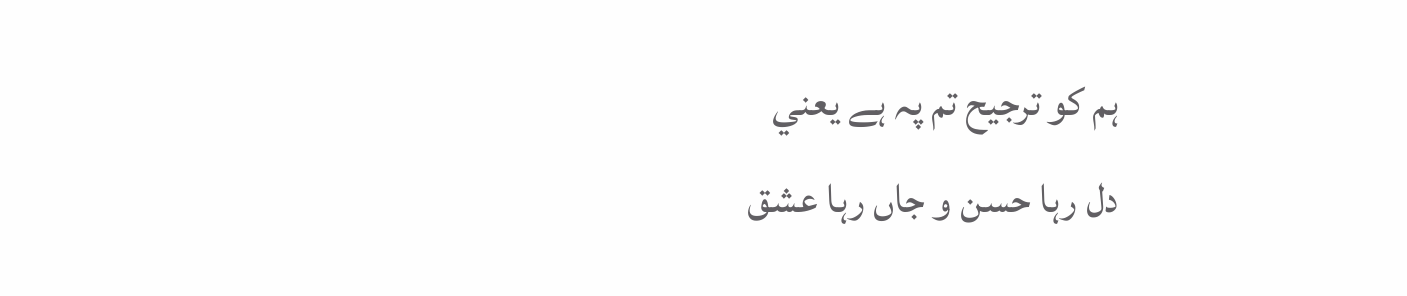ہم کو ترجيح تم پہ ہے يعني
دل رہا حسن و جاں رہا عشق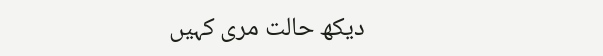ديکھ حالت مری کہيں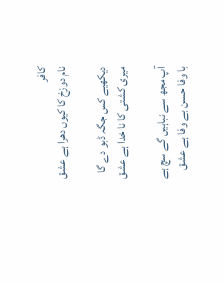کافر
نام دوزخ کا کيوں دھرا ہے عشق

ديکھیے کس جگہ ڈبو دے گا
ميری کشتی کا نا خدا ہے عشق

آپ مجھ سے نباہيں گے سچ ہے
با وفا حسن بے وفا ہے عشق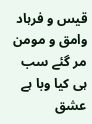قيس و فرہاد وامق و مومن
مر گئے سب ہی کيا وبا ہے عشق